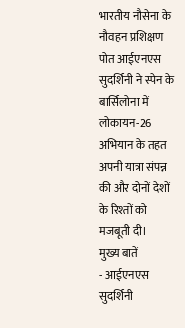भारतीय नौसेना के नौवहन प्रशिक्षण पोत आईएनएस सुदर्शिनी ने स्पेन के बार्सिलोना में लोकायन-26 अभियान के तहत अपनी यात्रा संपन्न की और दोनों देशों के रिश्तों को मजबूती दी।
मुख्य बातें
- आईएनएस सुदर्शिनी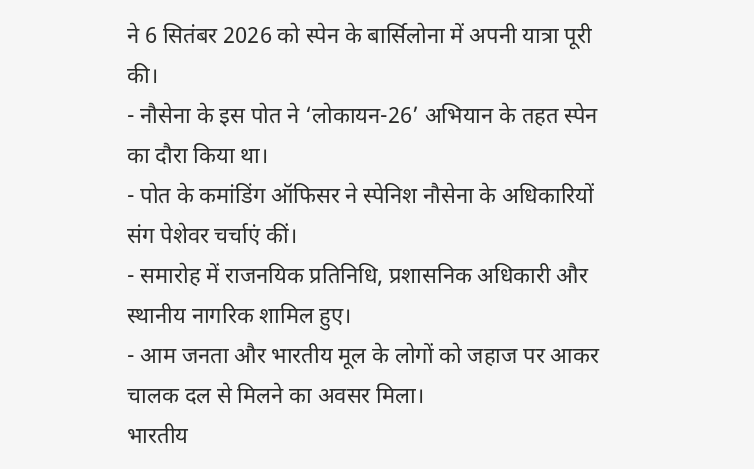ने 6 सितंबर 2026 को स्पेन के बार्सिलोना में अपनी यात्रा पूरी की।
- नौसेना के इस पोत ने ‘लोकायन-26’ अभियान के तहत स्पेन का दौरा किया था।
- पोत के कमांडिंग ऑफिसर ने स्पेनिश नौसेना के अधिकारियों संग पेशेवर चर्चाएं कीं।
- समारोह में राजनयिक प्रतिनिधि, प्रशासनिक अधिकारी और स्थानीय नागरिक शामिल हुए।
- आम जनता और भारतीय मूल के लोगों को जहाज पर आकर चालक दल से मिलने का अवसर मिला।
भारतीय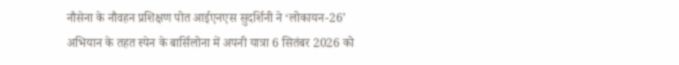नौसेना के नौवहन प्रशिक्षण पोत आईएनएस सुदर्शिनी ने ‘लोकायन-26’ अभियान के तहत स्पेन के बार्सिलोना में अपनी यात्रा 6 सितंबर 2026 को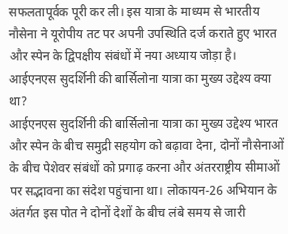सफलतापूर्वक पूरी कर ली। इस यात्रा के माध्यम से भारतीय नौसेना ने यूरोपीय तट पर अपनी उपस्थिति दर्ज कराते हुए भारत और स्पेन के द्विपक्षीय संबंधों में नया अध्याय जोड़ा है।
आईएनएस सुदर्शिनी की बार्सिलोना यात्रा का मुख्य उद्देश्य क्या था?
आईएनएस सुदर्शिनी की बार्सिलोना यात्रा का मुख्य उद्देश्य भारत और स्पेन के बीच समुद्री सहयोग को बढ़ावा देना, दोनों नौसेनाओं के बीच पेशेवर संबंधों को प्रगाढ़ करना और अंतरराष्ट्रीय सीमाओं पर सद्भावना का संदेश पहुंचाना था। लोकायन-26 अभियान के अंतर्गत इस पोत ने दोनों देशों के बीच लंबे समय से जारी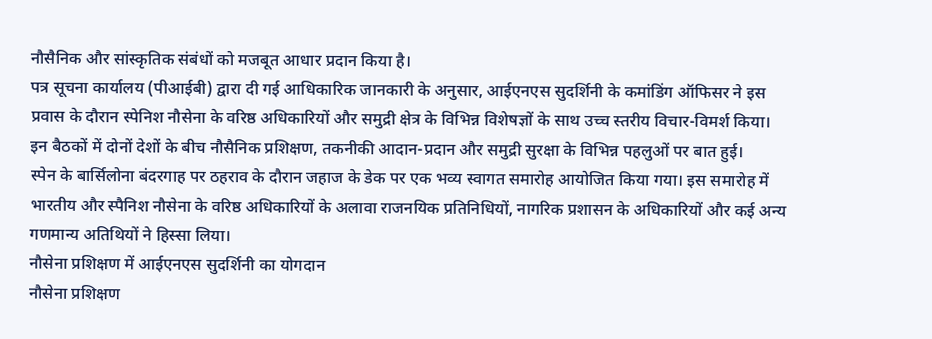नौसैनिक और सांस्कृतिक संबंधों को मजबूत आधार प्रदान किया है।
पत्र सूचना कार्यालय (पीआईबी) द्वारा दी गई आधिकारिक जानकारी के अनुसार, आईएनएस सुदर्शिनी के कमांडिंग ऑफिसर ने इस प्रवास के दौरान स्पेनिश नौसेना के वरिष्ठ अधिकारियों और समुद्री क्षेत्र के विभिन्न विशेषज्ञों के साथ उच्च स्तरीय विचार-विमर्श किया। इन बैठकों में दोनों देशों के बीच नौसैनिक प्रशिक्षण, तकनीकी आदान-प्रदान और समुद्री सुरक्षा के विभिन्न पहलुओं पर बात हुई।
स्पेन के बार्सिलोना बंदरगाह पर ठहराव के दौरान जहाज के डेक पर एक भव्य स्वागत समारोह आयोजित किया गया। इस समारोह में भारतीय और स्पैनिश नौसेना के वरिष्ठ अधिकारियों के अलावा राजनयिक प्रतिनिधियों, नागरिक प्रशासन के अधिकारियों और कई अन्य गणमान्य अतिथियों ने हिस्सा लिया।
नौसेना प्रशिक्षण में आईएनएस सुदर्शिनी का योगदान
नौसेना प्रशिक्षण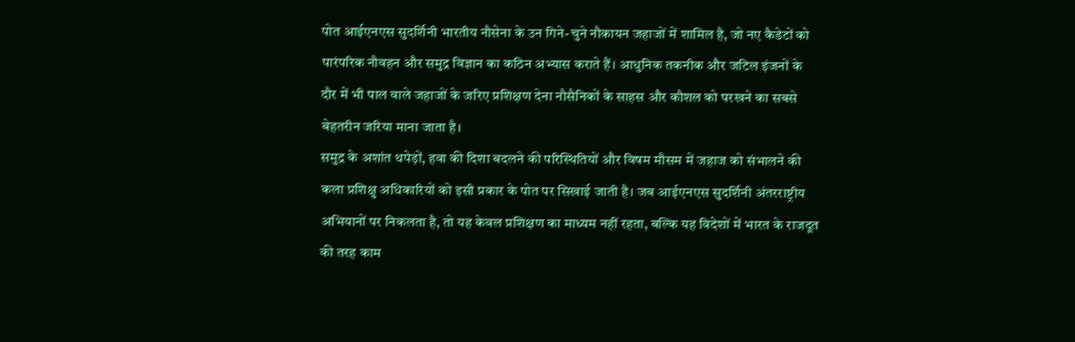पोत आईएनएस सुदर्शिनी भारतीय नौसेना के उन गिने-चुने नौकायन जहाजों में शामिल है, जो नए कैडेटों को पारंपरिक नौवहन और समुद्र विज्ञान का कठिन अभ्यास कराते हैं। आधुनिक तकनीक और जटिल इंजनों के दौर में भी पाल वाले जहाजों के जरिए प्रशिक्षण देना नौसैनिकों के साहस और कौशल को परखने का सबसे बेहतरीन जरिया माना जाता है।
समुद्र के अशांत थपेड़ों, हवा की दिशा बदलने की परिस्थितियों और विषम मौसम में जहाज को संभालने की कला प्रशिक्षु अधिकारियों को इसी प्रकार के पोत पर सिखाई जाती है। जब आईएनएस सुदर्शिनी अंतरराष्ट्रीय अभियानों पर निकलता है, तो यह केवल प्रशिक्षण का माध्यम नहीं रहता, बल्कि यह विदेशों में भारत के राजदूत की तरह काम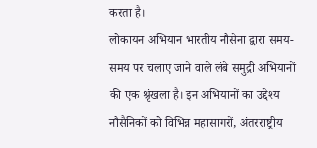करता है।
लोकायन अभियान भारतीय नौसेना द्वारा समय-समय पर चलाए जाने वाले लंबे समुद्री अभियानों की एक श्रृंखला है। इन अभियानों का उद्देश्य नौसैनिकों को विभिन्न महासागरों, अंतरराष्ट्रीय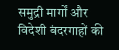समुद्री मार्गों और विदेशी बंदरगाहों की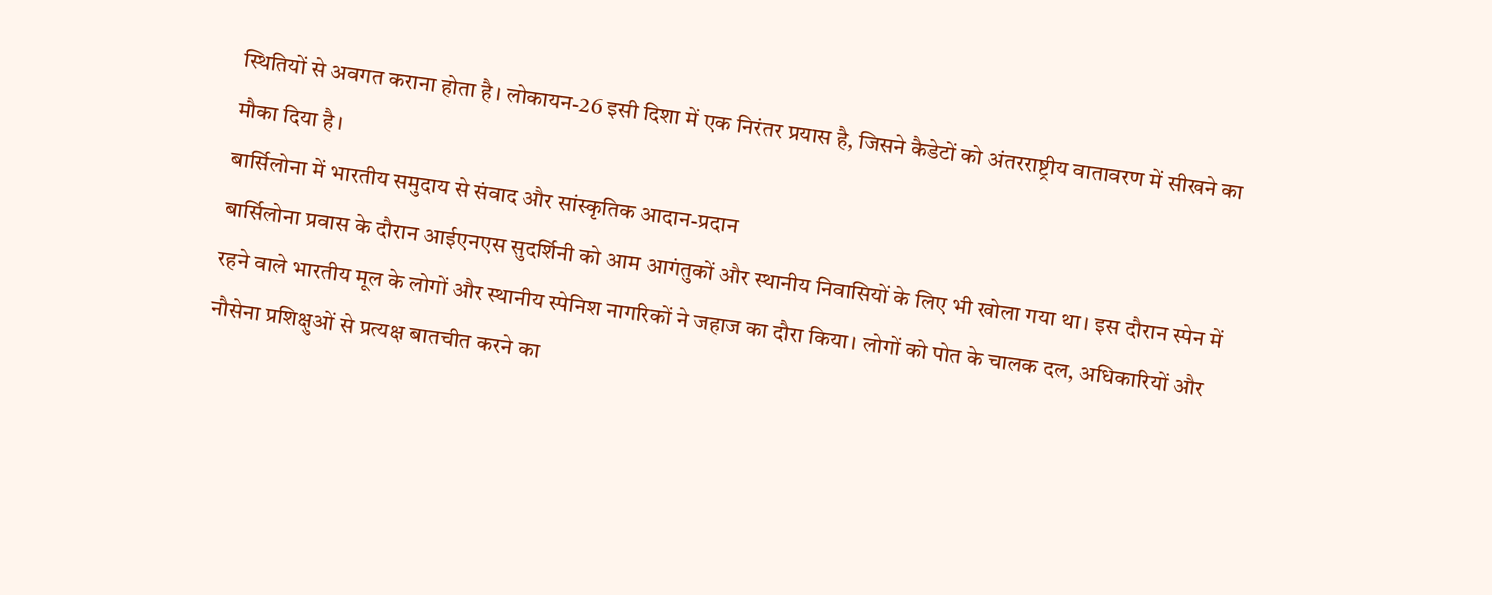स्थितियों से अवगत कराना होता है। लोकायन-26 इसी दिशा में एक निरंतर प्रयास है, जिसने कैडेटों को अंतरराष्ट्रीय वातावरण में सीखने का मौका दिया है।
बार्सिलोना में भारतीय समुदाय से संवाद और सांस्कृतिक आदान-प्रदान
बार्सिलोना प्रवास के दौरान आईएनएस सुदर्शिनी को आम आगंतुकों और स्थानीय निवासियों के लिए भी खोला गया था। इस दौरान स्पेन में रहने वाले भारतीय मूल के लोगों और स्थानीय स्पेनिश नागरिकों ने जहाज का दौरा किया। लोगों को पोत के चालक दल, अधिकारियों और नौसेना प्रशिक्षुओं से प्रत्यक्ष बातचीत करने का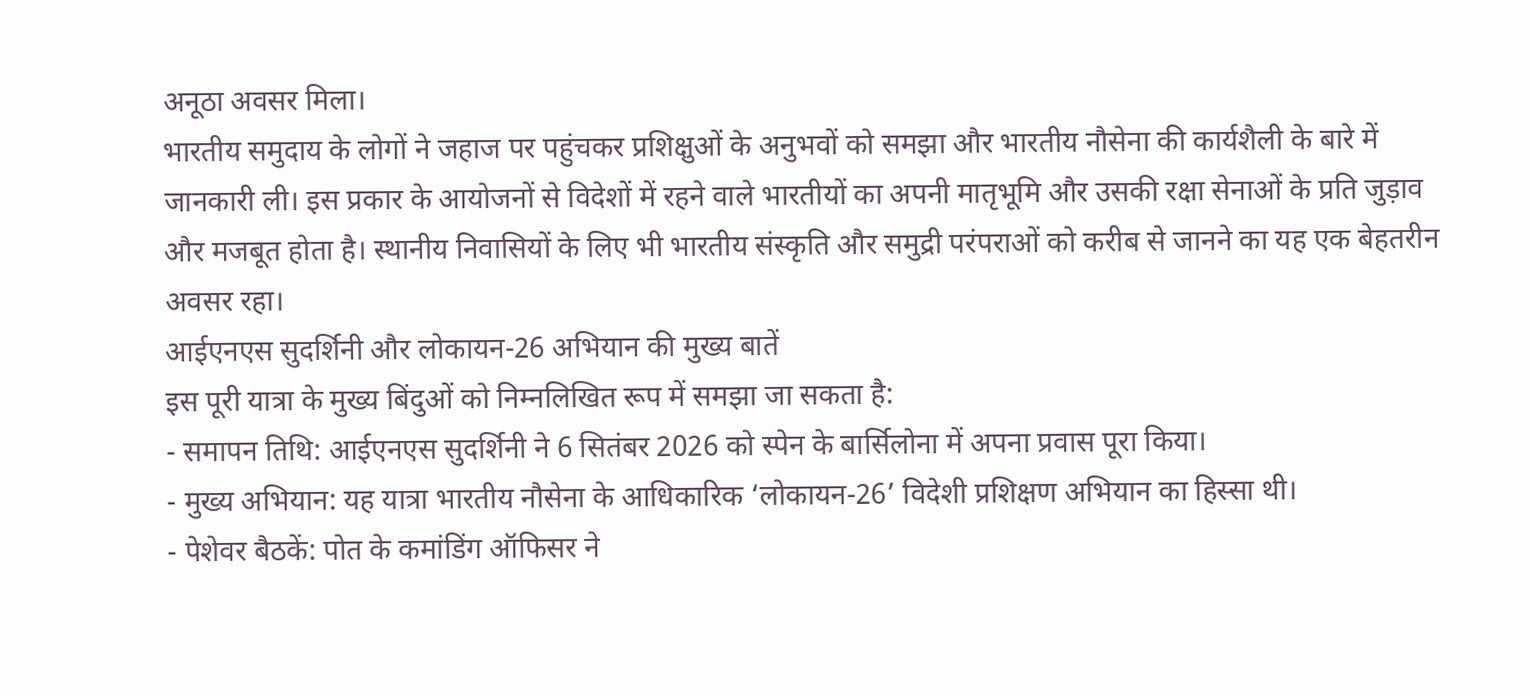अनूठा अवसर मिला।
भारतीय समुदाय के लोगों ने जहाज पर पहुंचकर प्रशिक्षुओं के अनुभवों को समझा और भारतीय नौसेना की कार्यशैली के बारे में जानकारी ली। इस प्रकार के आयोजनों से विदेशों में रहने वाले भारतीयों का अपनी मातृभूमि और उसकी रक्षा सेनाओं के प्रति जुड़ाव और मजबूत होता है। स्थानीय निवासियों के लिए भी भारतीय संस्कृति और समुद्री परंपराओं को करीब से जानने का यह एक बेहतरीन अवसर रहा।
आईएनएस सुदर्शिनी और लोकायन-26 अभियान की मुख्य बातें
इस पूरी यात्रा के मुख्य बिंदुओं को निम्नलिखित रूप में समझा जा सकता है:
- समापन तिथि: आईएनएस सुदर्शिनी ने 6 सितंबर 2026 को स्पेन के बार्सिलोना में अपना प्रवास पूरा किया।
- मुख्य अभियान: यह यात्रा भारतीय नौसेना के आधिकारिक ‘लोकायन-26’ विदेशी प्रशिक्षण अभियान का हिस्सा थी।
- पेशेवर बैठकें: पोत के कमांडिंग ऑफिसर ने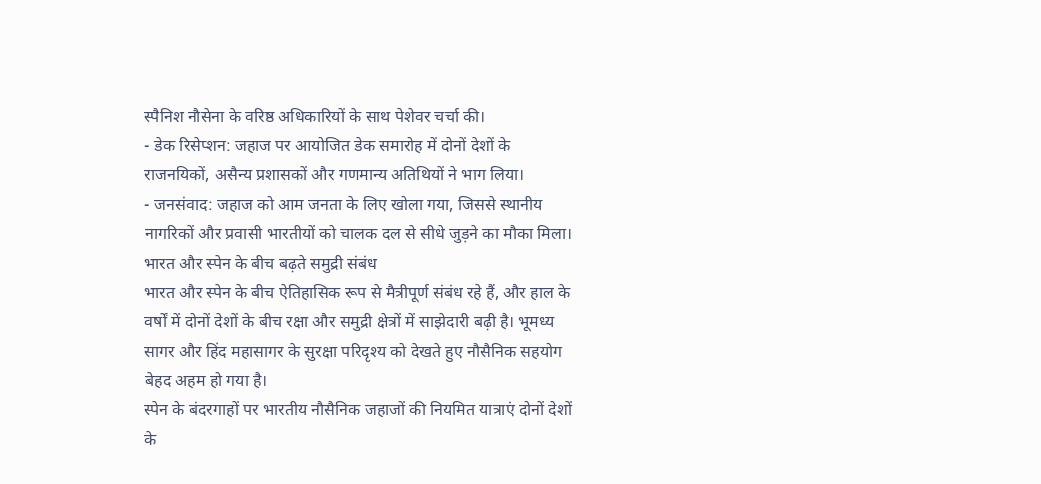स्पैनिश नौसेना के वरिष्ठ अधिकारियों के साथ पेशेवर चर्चा की।
- डेक रिसेप्शन: जहाज पर आयोजित डेक समारोह में दोनों देशों के राजनयिकों, असैन्य प्रशासकों और गणमान्य अतिथियों ने भाग लिया।
- जनसंवाद: जहाज को आम जनता के लिए खोला गया, जिससे स्थानीय नागरिकों और प्रवासी भारतीयों को चालक दल से सीधे जुड़ने का मौका मिला।
भारत और स्पेन के बीच बढ़ते समुद्री संबंध
भारत और स्पेन के बीच ऐतिहासिक रूप से मैत्रीपूर्ण संबंध रहे हैं, और हाल के वर्षों में दोनों देशों के बीच रक्षा और समुद्री क्षेत्रों में साझेदारी बढ़ी है। भूमध्य सागर और हिंद महासागर के सुरक्षा परिदृश्य को देखते हुए नौसैनिक सहयोग बेहद अहम हो गया है।
स्पेन के बंदरगाहों पर भारतीय नौसैनिक जहाजों की नियमित यात्राएं दोनों देशों के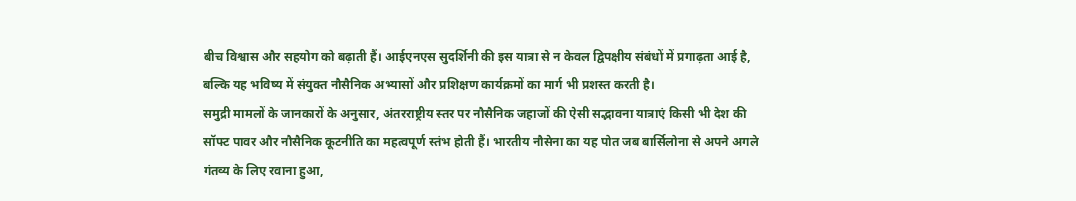बीच विश्वास और सहयोग को बढ़ाती हैं। आईएनएस सुदर्शिनी की इस यात्रा से न केवल द्विपक्षीय संबंधों में प्रगाढ़ता आई है, बल्कि यह भविष्य में संयुक्त नौसैनिक अभ्यासों और प्रशिक्षण कार्यक्रमों का मार्ग भी प्रशस्त करती है।
समुद्री मामलों के जानकारों के अनुसार, अंतरराष्ट्रीय स्तर पर नौसैनिक जहाजों की ऐसी सद्भावना यात्राएं किसी भी देश की सॉफ्ट पावर और नौसैनिक कूटनीति का महत्वपूर्ण स्तंभ होती हैं। भारतीय नौसेना का यह पोत जब बार्सिलोना से अपने अगले गंतव्य के लिए रवाना हुआ,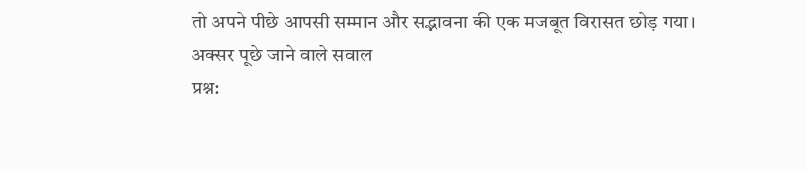तो अपने पीछे आपसी सम्मान और सद्भावना की एक मजबूत विरासत छोड़ गया।
अक्सर पूछे जाने वाले सवाल
प्रश्न: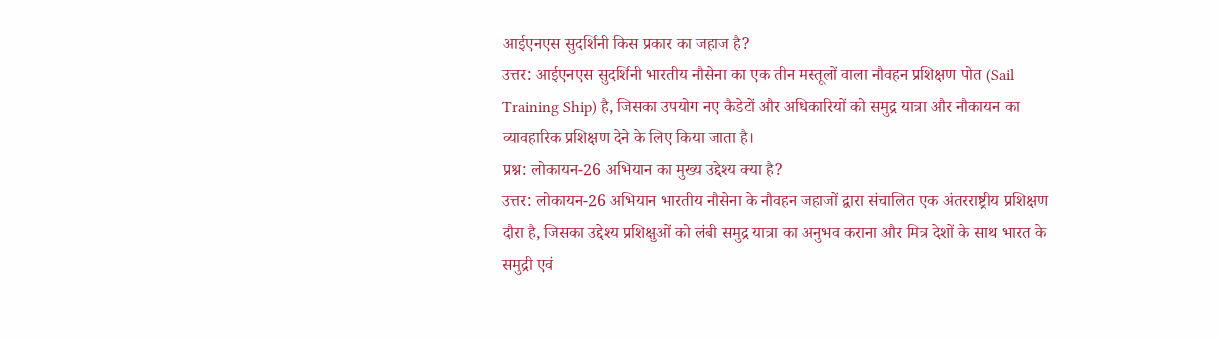आईएनएस सुदर्शिनी किस प्रकार का जहाज है?
उत्तर: आईएनएस सुदर्शिनी भारतीय नौसेना का एक तीन मस्तूलों वाला नौवहन प्रशिक्षण पोत (Sail Training Ship) है, जिसका उपयोग नए कैडेटों और अधिकारियों को समुद्र यात्रा और नौकायन का व्यावहारिक प्रशिक्षण देने के लिए किया जाता है।
प्रश्न: लोकायन-26 अभियान का मुख्य उद्देश्य क्या है?
उत्तर: लोकायन-26 अभियान भारतीय नौसेना के नौवहन जहाजों द्वारा संचालित एक अंतरराष्ट्रीय प्रशिक्षण दौरा है, जिसका उद्देश्य प्रशिक्षुओं को लंबी समुद्र यात्रा का अनुभव कराना और मित्र देशों के साथ भारत के समुद्री एवं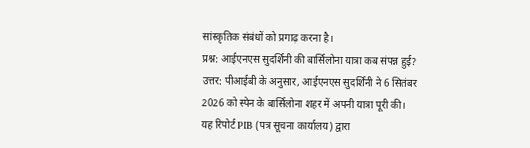सांस्कृतिक संबंधों को प्रगाढ़ करना है।
प्रश्न: आईएनएस सुदर्शिनी की बार्सिलोना यात्रा कब संपन्न हुई?
उत्तर: पीआईबी के अनुसार, आईएनएस सुदर्शिनी ने 6 सितंबर 2026 को स्पेन के बार्सिलोना शहर में अपनी यात्रा पूरी की।
यह रिपोर्ट PIB (पत्र सूचना कार्यालय) द्वारा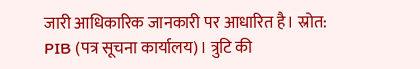जारी आधिकारिक जानकारी पर आधारित है। स्रोत: PIB (पत्र सूचना कार्यालय)। त्रुटि की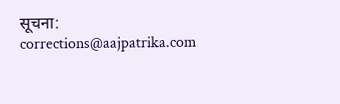सूचना: corrections@aajpatrika.com